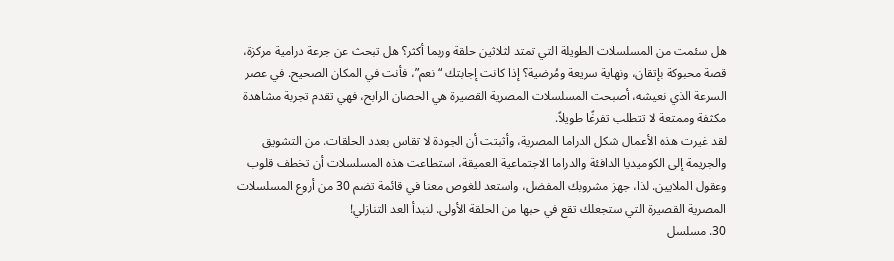هل سئمت من المسلسلات الطويلة التي تمتد لثلاثين حلقة وربما أكثر؟ هل تبحث عن جرعة درامية مركزة، قصة محبوكة بإتقان، ونهاية سريعة ومُرضية؟ إذا كانت إجابتك “نعم”، فأنت في المكان الصحيح. في عصر السرعة الذي نعيشه، أصبحت المسلسلات المصرية القصيرة هي الحصان الرابح، فهي تقدم تجربة مشاهدة مكثفة وممتعة لا تتطلب تفرغًا طويلاً.
لقد غيرت هذه الأعمال شكل الدراما المصرية، وأثبتت أن الجودة لا تقاس بعدد الحلقات. من التشويق والجريمة إلى الكوميديا الدافئة والدراما الاجتماعية العميقة، استطاعت هذه المسلسلات أن تخطف قلوب وعقول الملايين. لذا، جهز مشروبك المفضل، واستعد للغوص معنا في قائمة تضم 30 من أروع المسلسلات المصرية القصيرة التي ستجعلك تقع في حبها من الحلقة الأولى. لنبدأ العد التنازلي!
30. مسلسل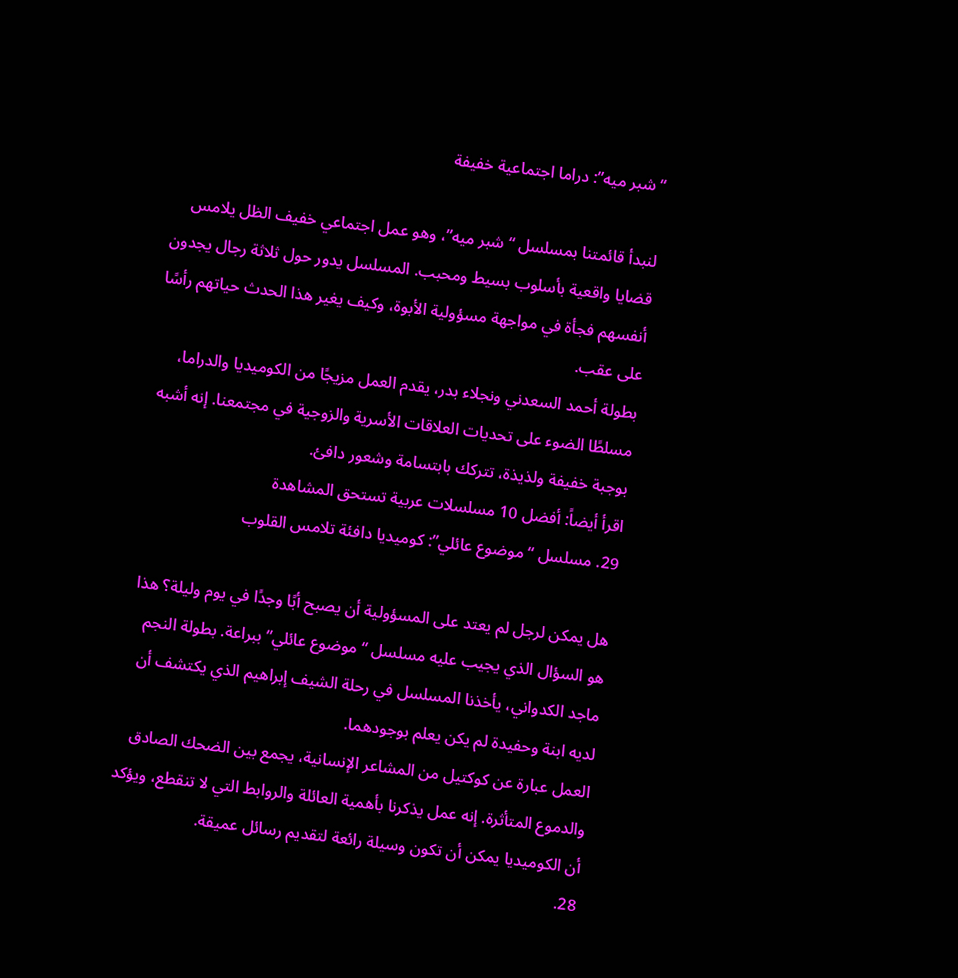“شبر ميه”: دراما اجتماعية خفيفة

لنبدأ قائمتنا بمسلسل “شبر ميه”، وهو عمل اجتماعي خفيف الظل يلامس قضايا واقعية بأسلوب بسيط ومحبب. المسلسل يدور حول ثلاثة رجال يجدون أنفسهم فجأة في مواجهة مسؤولية الأبوة، وكيف يغير هذا الحدث حياتهم رأسًا على عقب.
بطولة أحمد السعدني ونجلاء بدر، يقدم العمل مزيجًا من الكوميديا والدراما، مسلطًا الضوء على تحديات العلاقات الأسرية والزوجية في مجتمعنا. إنه أشبه بوجبة خفيفة ولذيذة، تتركك بابتسامة وشعور دافئ.
اقرأ أيضاً: أفضل 10 مسلسلات عربية تستحق المشاهدة
29. مسلسل “موضوع عائلي”: كوميديا دافئة تلامس القلوب

هل يمكن لرجل لم يعتد على المسؤولية أن يصبح أبًا وجدًا في يوم وليلة؟ هذا هو السؤال الذي يجيب عليه مسلسل “موضوع عائلي” ببراعة. بطولة النجم ماجد الكدواني، يأخذنا المسلسل في رحلة الشيف إبراهيم الذي يكتشف أن لديه ابنة وحفيدة لم يكن يعلم بوجودهما.
العمل عبارة عن كوكتيل من المشاعر الإنسانية، يجمع بين الضحك الصادق والدموع المتأثرة. إنه عمل يذكرنا بأهمية العائلة والروابط التي لا تنقطع، ويؤكد أن الكوميديا يمكن أن تكون وسيلة رائعة لتقديم رسائل عميقة.
28.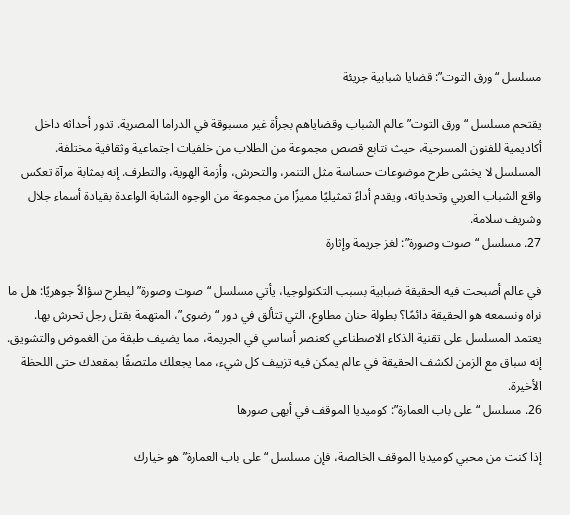مسلسل “ورق التوت”: قضايا شبابية جريئة

يقتحم مسلسل “ورق التوت” عالم الشباب وقضاياهم بجرأة غير مسبوقة في الدراما المصرية. تدور أحداثه داخل أكاديمية للفنون المسرحية، حيث نتابع قصص مجموعة من الطلاب من خلفيات اجتماعية وثقافية مختلفة.
المسلسل لا يخشى طرح موضوعات حساسة مثل التنمر، والتحرش، وأزمة الهوية، والتطرف. إنه بمثابة مرآة تعكس واقع الشباب العربي وتحدياته، ويقدم أداءً تمثيليًا مميزًا من مجموعة من الوجوه الشابة الواعدة بقيادة أسماء جلال وشريف سلامة.
27. مسلسل “صوت وصورة”: لغز جريمة وإثارة

في عالم أصبحت فيه الحقيقة ضبابية بسبب التكنولوجيا، يأتي مسلسل “صوت وصورة” ليطرح سؤالاً جوهريًا: هل ما نراه ونسمعه هو الحقيقة دائمًا؟ بطولة حنان مطاوع، التي تتألق في دور “رضوى”، المتهمة بقتل رجل تحرش بها.
يعتمد المسلسل على تقنية الذكاء الاصطناعي كعنصر أساسي في الجريمة، مما يضيف طبقة من الغموض والتشويق. إنه سباق مع الزمن لكشف الحقيقة في عالم يمكن فيه تزييف كل شيء، مما يجعلك ملتصقًا بمقعدك حتى اللحظة الأخيرة.
26. مسلسل “على باب العمارة”: كوميديا الموقف في أبهى صورها

إذا كنت من محبي كوميديا الموقف الخالصة، فإن مسلسل “على باب العمارة” هو خيارك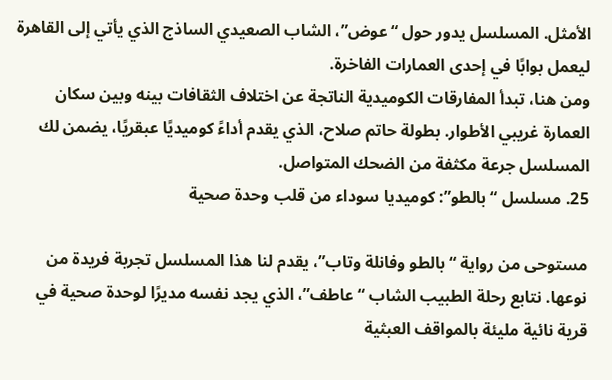الأمثل. المسلسل يدور حول “عوض”، الشاب الصعيدي الساذج الذي يأتي إلى القاهرة ليعمل بوابًا في إحدى العمارات الفاخرة.
ومن هنا، تبدأ المفارقات الكوميدية الناتجة عن اختلاف الثقافات بينه وبين سكان العمارة غريبي الأطوار. بطولة حاتم صلاح، الذي يقدم أداءً كوميديًا عبقريًا، يضمن لك المسلسل جرعة مكثفة من الضحك المتواصل.
25. مسلسل “بالطو”: كوميديا سوداء من قلب وحدة صحية

مستوحى من رواية “بالطو وفانلة وتاب”، يقدم لنا هذا المسلسل تجربة فريدة من نوعها. نتابع رحلة الطبيب الشاب “عاطف”، الذي يجد نفسه مديرًا لوحدة صحية في قرية نائية مليئة بالمواقف العبثية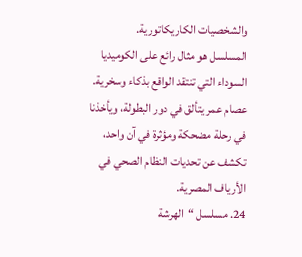والشخصيات الكاريكاتورية.
المسلسل هو مثال رائع على الكوميديا السوداء التي تنتقد الواقع بذكاء وسخرية. عصام عمر يتألق في دور البطولة، ويأخذنا في رحلة مضحكة ومؤثرة في آن واحد، تكشف عن تحديات النظام الصحي في الأرياف المصرية.
24. مسلسل “الهرشة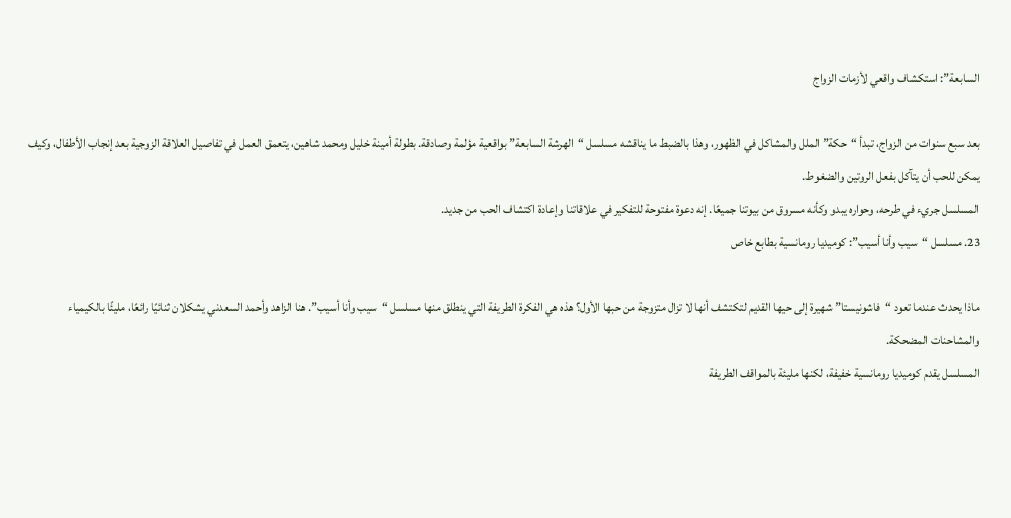السابعة”: استكشاف واقعي لأزمات الزواج

بعد سبع سنوات من الزواج، تبدأ “حكة” الملل والمشاكل في الظهور، وهذا بالضبط ما يناقشه مسلسل “الهرشة السابعة” بواقعية مؤلمة وصادقة. بطولة أمينة خليل ومحمد شاهين، يتعمق العمل في تفاصيل العلاقة الزوجية بعد إنجاب الأطفال، وكيف يمكن للحب أن يتآكل بفعل الروتين والضغوط.
المسلسل جريء في طرحه، وحواره يبدو وكأنه مسروق من بيوتنا جميعًا. إنه دعوة مفتوحة للتفكير في علاقاتنا وإعادة اكتشاف الحب من جديد.
23. مسلسل “سيب وأنا أسيب”: كوميديا رومانسية بطابع خاص

ماذا يحدث عندما تعود “فاشونيستا” شهيرة إلى حيها القديم لتكتشف أنها لا تزال متزوجة من حبها الأول؟ هذه هي الفكرة الطريفة التي ينطلق منها مسلسل “سيب وأنا أسيب”. هنا الزاهد وأحمد السعدني يشكلان ثنائيًا رائعًا، مليئًا بالكيمياء والمشاحنات المضحكة.
المسلسل يقدم كوميديا رومانسية خفيفة، لكنها مليئة بالمواقف الطريفة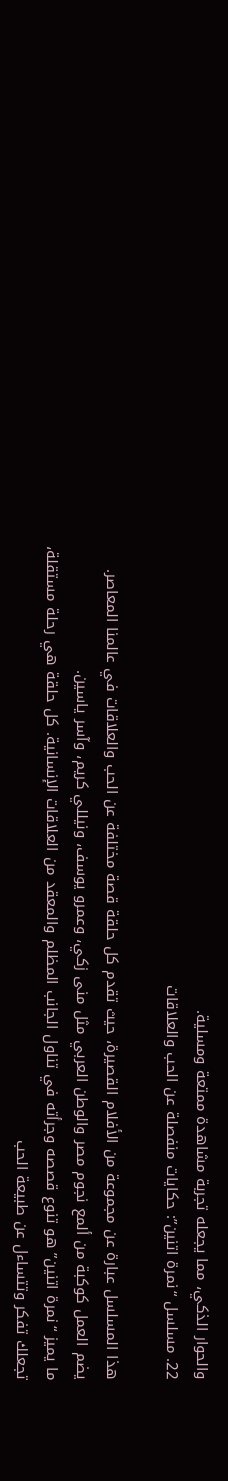والحوار الذكي، مما يجعله تجربة مشاهدة ممتعة ومسلية.
22. مسلسل “نمرة اتنين”: حكايات منفصلة عن الحب والعلاقات

هذا المسلسل عبارة عن مجموعة من الأفلام القصيرة، حيث تقدم كل حلقة قصة مختلفة عن الحب والعلاقات في عالمنا المعاصر. يضم العمل كوكبة من ألمع نجوم مصر والوطن العربي مثل منى زكي، وعمرو يوسف، ونيللي كريم، وآسر ياسين.
ما يميز “نمرة اتنين” هو تنوع قصصه وجرأته في تناول الجانب المظلم والمعقد من العلاقات الإنسانية. كل حلقة هي رحلة مستقلة، تجعلك تفكر وتتساءل عن طبيعة الحب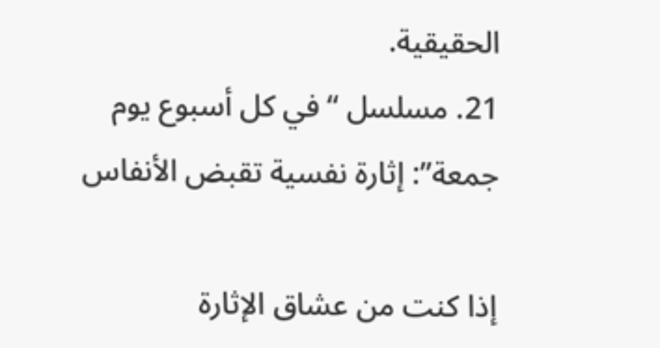الحقيقية.
21. مسلسل “في كل أسبوع يوم جمعة”: إثارة نفسية تقبض الأنفاس

إذا كنت من عشاق الإثارة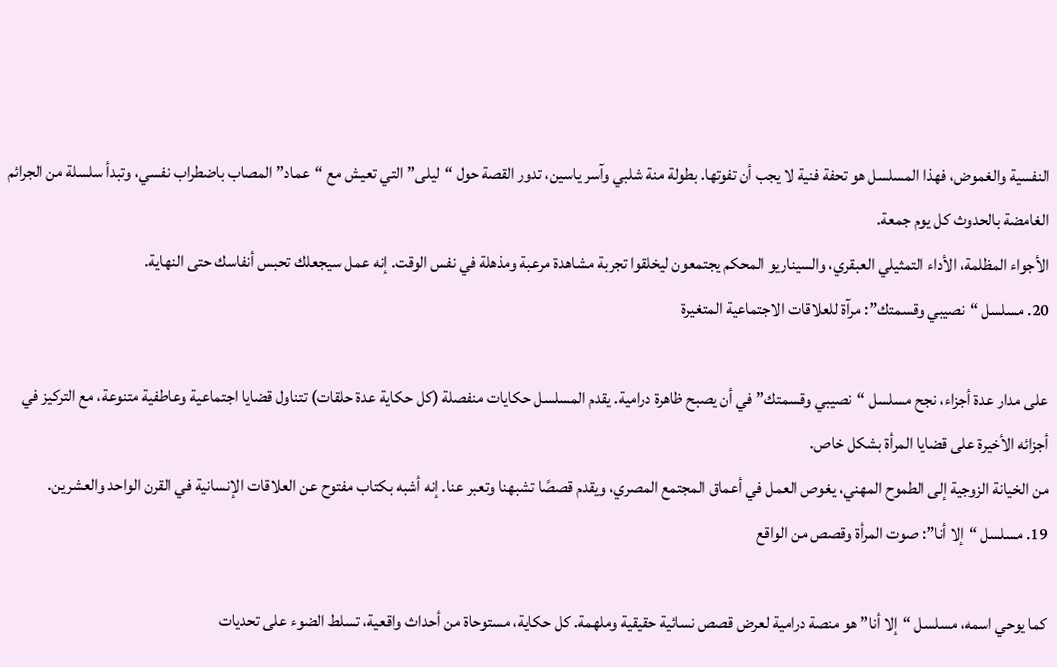النفسية والغموض، فهذا المسلسل هو تحفة فنية لا يجب أن تفوتها. بطولة منة شلبي وآسر ياسين، تدور القصة حول “ليلى” التي تعيش مع “عماد” المصاب باضطراب نفسي، وتبدأ سلسلة من الجرائم الغامضة بالحدوث كل يوم جمعة.
الأجواء المظلمة، الأداء التمثيلي العبقري، والسيناريو المحكم يجتمعون ليخلقوا تجربة مشاهدة مرعبة ومذهلة في نفس الوقت. إنه عمل سيجعلك تحبس أنفاسك حتى النهاية.
20. مسلسل “نصيبي وقسمتك”: مرآة للعلاقات الاجتماعية المتغيرة

على مدار عدة أجزاء، نجح مسلسل “نصيبي وقسمتك” في أن يصبح ظاهرة درامية. يقدم المسلسل حكايات منفصلة (كل حكاية عدة حلقات) تتناول قضايا اجتماعية وعاطفية متنوعة، مع التركيز في أجزائه الأخيرة على قضايا المرأة بشكل خاص.
من الخيانة الزوجية إلى الطموح المهني، يغوص العمل في أعماق المجتمع المصري، ويقدم قصصًا تشبهنا وتعبر عنا. إنه أشبه بكتاب مفتوح عن العلاقات الإنسانية في القرن الواحد والعشرين.
19. مسلسل “إلا أنا”: صوت المرأة وقصص من الواقع

كما يوحي اسمه، مسلسل “إلا أنا” هو منصة درامية لعرض قصص نسائية حقيقية وملهمة. كل حكاية، مستوحاة من أحداث واقعية، تسلط الضوء على تحديات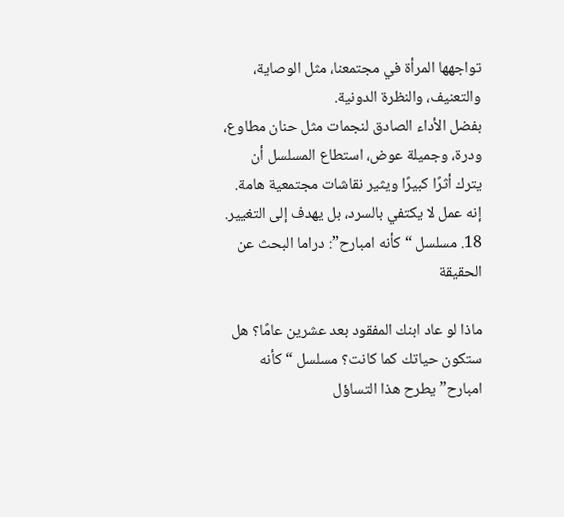تواجهها المرأة في مجتمعنا، مثل الوصاية، والتعنيف، والنظرة الدونية.
بفضل الأداء الصادق لنجمات مثل حنان مطاوع، ودرة، وجميلة عوض، استطاع المسلسل أن يترك أثرًا كبيرًا ويثير نقاشات مجتمعية هامة. إنه عمل لا يكتفي بالسرد، بل يهدف إلى التغيير.
18. مسلسل “كأنه امبارح”: دراما البحث عن الحقيقة

ماذا لو عاد ابنك المفقود بعد عشرين عامًا؟ هل ستكون حياتك كما كانت؟ مسلسل “كأنه امبارح” يطرح هذا التساؤل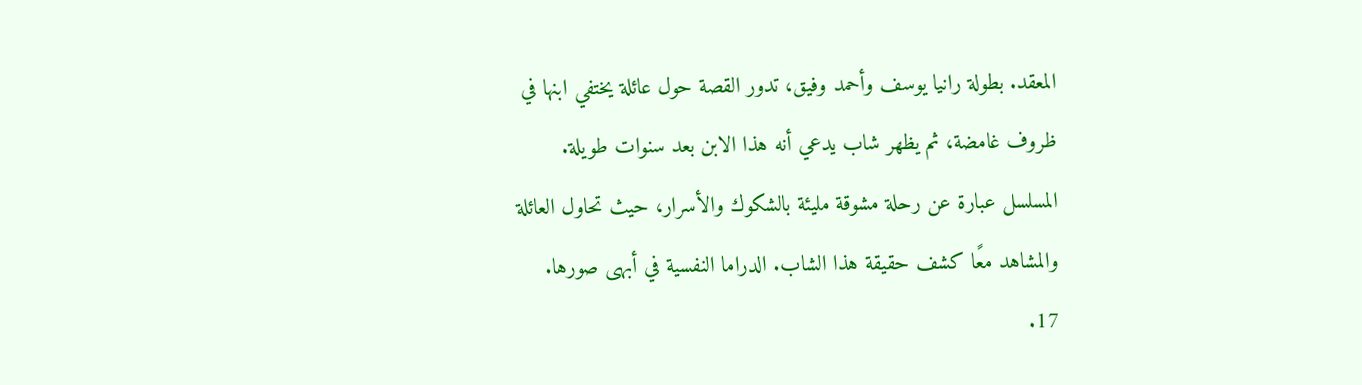المعقد. بطولة رانيا يوسف وأحمد وفيق، تدور القصة حول عائلة يختفي ابنها في ظروف غامضة، ثم يظهر شاب يدعي أنه هذا الابن بعد سنوات طويلة.
المسلسل عبارة عن رحلة مشوقة مليئة بالشكوك والأسرار، حيث تحاول العائلة والمشاهد معًا كشف حقيقة هذا الشاب. الدراما النفسية في أبهى صورها.
17.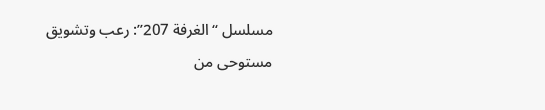مسلسل “الغرفة 207”: رعب وتشويق مستوحى من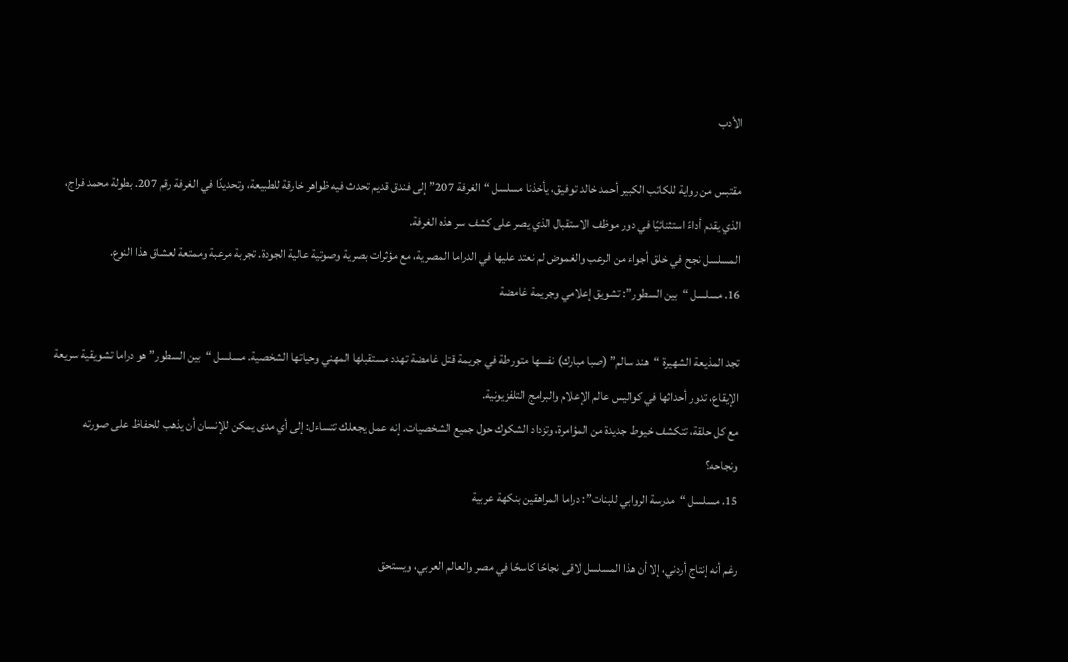الأدب

مقتبس من رواية للكاتب الكبير أحمد خالد توفيق، يأخذنا مسلسل “الغرفة 207” إلى فندق قديم تحدث فيه ظواهر خارقة للطبيعة، وتحديدًا في الغرفة رقم 207. بطولة محمد فراج، الذي يقدم أداءً استثنائيًا في دور موظف الاستقبال الذي يصر على كشف سر هذه الغرفة.
المسلسل نجح في خلق أجواء من الرعب والغموض لم نعتد عليها في الدراما المصرية، مع مؤثرات بصرية وصوتية عالية الجودة. تجربة مرعبة وممتعة لعشاق هذا النوع.
16. مسلسل “بين السطور”: تشويق إعلامي وجريمة غامضة

تجد المذيعة الشهيرة “هند سالم” (صبا مبارك) نفسها متورطة في جريمة قتل غامضة تهدد مستقبلها المهني وحياتها الشخصية. مسلسل “بين السطور” هو دراما تشويقية سريعة الإيقاع، تدور أحداثها في كواليس عالم الإعلام والبرامج التلفزيونية.
مع كل حلقة، تتكشف خيوط جديدة من المؤامرة، وتزداد الشكوك حول جميع الشخصيات. إنه عمل يجعلك تتساءل: إلى أي مدى يمكن للإنسان أن يذهب للحفاظ على صورته ونجاحه؟
15. مسلسل “مدرسة الروابي للبنات”: دراما المراهقين بنكهة عربية

رغم أنه إنتاج أردني، إلا أن هذا المسلسل لاقى نجاحًا كاسحًا في مصر والعالم العربي، ويستحق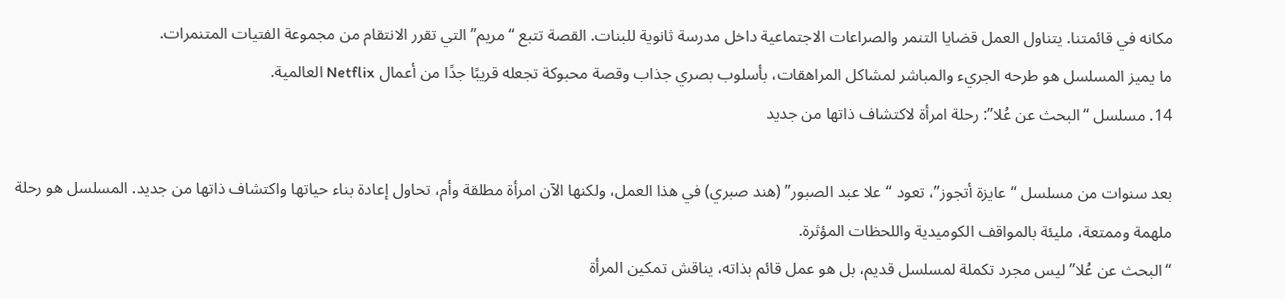مكانه في قائمتنا. يتناول العمل قضايا التنمر والصراعات الاجتماعية داخل مدرسة ثانوية للبنات. القصة تتبع “مريم” التي تقرر الانتقام من مجموعة الفتيات المتنمرات.
ما يميز المسلسل هو طرحه الجريء والمباشر لمشاكل المراهقات، بأسلوب بصري جذاب وقصة محبوكة تجعله قريبًا جدًا من أعمال Netflix العالمية.
14. مسلسل “البحث عن عُلا”: رحلة امرأة لاكتشاف ذاتها من جديد

بعد سنوات من مسلسل “عايزة أتجوز”، تعود “علا عبد الصبور” (هند صبري) في هذا العمل، ولكنها الآن امرأة مطلقة وأم، تحاول إعادة بناء حياتها واكتشاف ذاتها من جديد. المسلسل هو رحلة ملهمة وممتعة، مليئة بالمواقف الكوميدية واللحظات المؤثرة.
“البحث عن عُلا” ليس مجرد تكملة لمسلسل قديم، بل هو عمل قائم بذاته، يناقش تمكين المرأة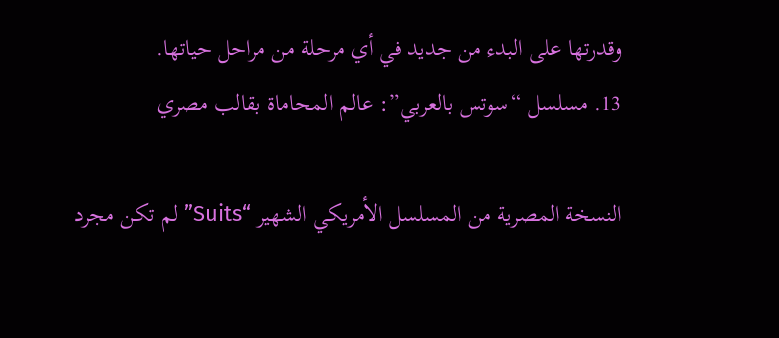وقدرتها على البدء من جديد في أي مرحلة من مراحل حياتها.
13. مسلسل “سوتس بالعربي”: عالم المحاماة بقالب مصري

النسخة المصرية من المسلسل الأمريكي الشهير “Suits” لم تكن مجرد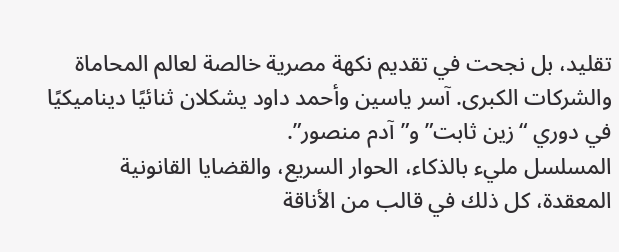تقليد، بل نجحت في تقديم نكهة مصرية خالصة لعالم المحاماة والشركات الكبرى. آسر ياسين وأحمد داود يشكلان ثنائيًا ديناميكيًا في دوري “زين ثابت” و”آدم منصور”.
المسلسل مليء بالذكاء، الحوار السريع، والقضايا القانونية المعقدة، كل ذلك في قالب من الأناقة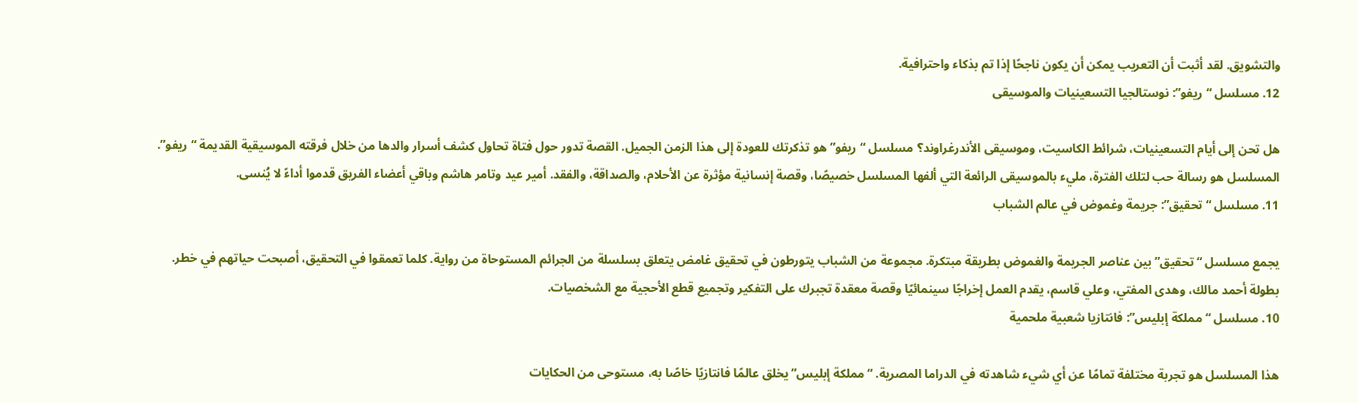والتشويق. لقد أثبت أن التعريب يمكن أن يكون ناجحًا إذا تم بذكاء واحترافية.
12. مسلسل “ريفو”: نوستالجيا التسعينيات والموسيقى

هل تحن إلى أيام التسعينيات، شرائط الكاسيت، وموسيقى الأندرغراوند؟ مسلسل “ريفو” هو تذكرتك للعودة إلى هذا الزمن الجميل. القصة تدور حول فتاة تحاول كشف أسرار والدها من خلال فرقته الموسيقية القديمة “ريفو”.
المسلسل هو رسالة حب لتلك الفترة، مليء بالموسيقى الرائعة التي ألفها المسلسل خصيصًا، وقصة إنسانية مؤثرة عن الأحلام، والصداقة، والفقد. أمير عيد وتامر هاشم وباقي أعضاء الفريق قدموا أداءً لا يُنسى.
11. مسلسل “تحقيق”: جريمة وغموض في عالم الشباب

يجمع مسلسل “تحقيق” بين عناصر الجريمة والغموض بطريقة مبتكرة. مجموعة من الشباب يتورطون في تحقيق غامض يتعلق بسلسلة من الجرائم المستوحاة من رواية. كلما تعمقوا في التحقيق، أصبحت حياتهم في خطر.
بطولة أحمد مالك، وهدى المفتي، وعلي قاسم، يقدم العمل إخراجًا سينمائيًا وقصة معقدة تجبرك على التفكير وتجميع قطع الأحجية مع الشخصيات.
10. مسلسل “مملكة إبليس”: فانتازيا شعبية ملحمية

هذا المسلسل هو تجربة مختلفة تمامًا عن أي شيء شاهدته في الدراما المصرية. “مملكة إبليس” يخلق عالمًا فانتازيًا خاصًا به، مستوحى من الحكايات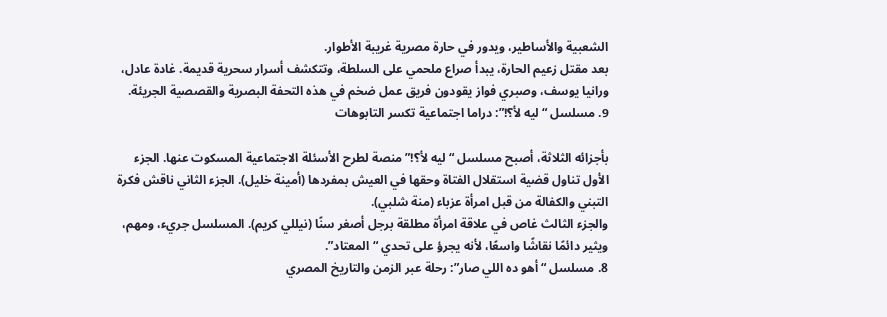الشعبية والأساطير، ويدور في حارة مصرية غريبة الأطوار.
بعد مقتل زعيم الحارة، يبدأ صراع ملحمي على السلطة، وتتكشف أسرار سحرية قديمة. غادة عادل، ورانيا يوسف، وصبري فواز يقودون فريق عمل ضخم في هذه التحفة البصرية والقصصية الجريئة.
9. مسلسل “ليه لأ؟!”: دراما اجتماعية تكسر التابوهات

بأجزائه الثلاثة، أصبح مسلسل “ليه لأ؟!” منصة لطرح الأسئلة الاجتماعية المسكوت عنها. الجزء الأول تناول قضية استقلال الفتاة وحقها في العيش بمفردها (أمينة خليل). الجزء الثاني ناقش فكرة التبني والكفالة من قبل امرأة عزباء (منة شلبي).
والجزء الثالث غاص في علاقة امرأة مطلقة برجل أصغر سنًا (نيللي كريم). المسلسل جريء، ومهم، ويثير دائمًا نقاشًا واسعًا، لأنه يجرؤ على تحدي “المعتاد”.
8. مسلسل “أهو ده اللي صار”: رحلة عبر الزمن والتاريخ المصري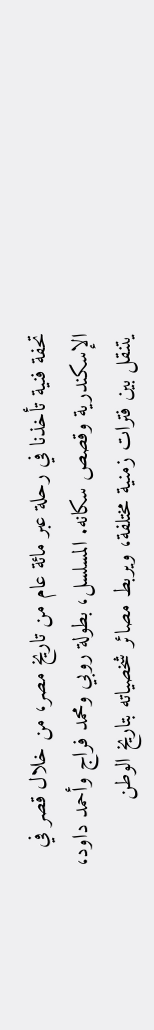تحفة فنية تأخذنا في رحلة عبر مائة عام من تاريخ مصر، من خلال قصر في الإسكندرية وقصص سكانه. المسلسل، بطولة روبي ومحمد فراج وأحمد داود، يتنقل بين فترات زمنية مختلفة، ويربط مصائر شخصياته بتاريخ الوطن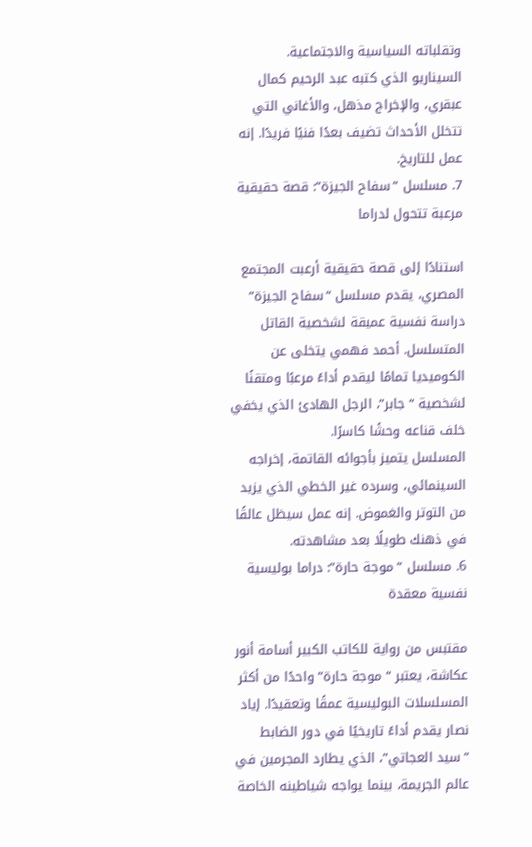وتقلباته السياسية والاجتماعية.
السيناريو الذي كتبه عبد الرحيم كمال عبقري، والإخراج مذهل، والأغاني التي تتخلل الأحداث تضيف بعدًا فنيًا فريدًا. إنه عمل للتاريخ.
7. مسلسل “سفاح الجيزة”: قصة حقيقية مرعبة تتحول لدراما

استنادًا إلى قصة حقيقية أرعبت المجتمع المصري، يقدم مسلسل “سفاح الجيزة” دراسة نفسية عميقة لشخصية القاتل المتسلسل. أحمد فهمي يتخلى عن الكوميديا تمامًا ليقدم أداءً مرعبًا ومتقنًا لشخصية “جابر”، الرجل الهادئ الذي يخفي خلف قناعه وحشًا كاسرًا.
المسلسل يتميز بأجوائه القاتمة، إخراجه السينمائي، وسرده غير الخطي الذي يزيد من التوتر والغموض. إنه عمل سيظل عالقًا في ذهنك طويلًا بعد مشاهدته.
6. مسلسل “موجة حارة”: دراما بوليسية نفسية معقدة

مقتبس من رواية للكاتب الكبير أسامة أنور عكاشة، يعتبر “موجة حارة” واحدًا من أكثر المسلسلات البوليسية عمقًا وتعقيدًا. إياد نصار يقدم أداءً تاريخيًا في دور الضابط “سيد العجاتي”، الذي يطارد المجرمين في عالم الجريمة، بينما يواجه شياطينه الخاصة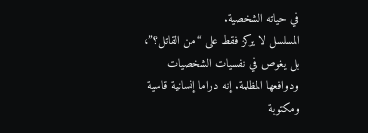في حياته الشخصية.
المسلسل لا يركز فقط على “من القاتل؟”، بل يغوص في نفسيات الشخصيات ودوافعها المظلمة. إنه دراما إنسانية قاسية ومكتوبة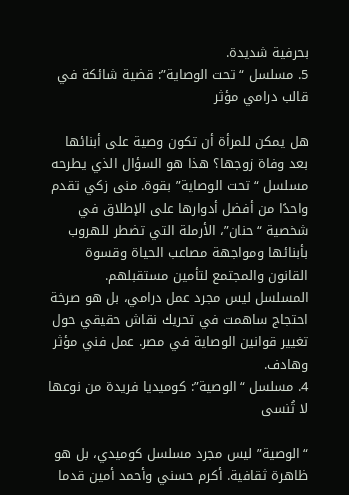بحرفية شديدة.
5. مسلسل “تحت الوصاية”: قضية شائكة في قالب درامي مؤثر

هل يمكن للمرأة أن تكون وصية على أبنائها بعد وفاة زوجها؟ هذا هو السؤال الذي يطرحه مسلسل “تحت الوصاية” بقوة. منى زكي تقدم واحدًا من أفضل أدوارها على الإطلاق في شخصية “حنان”، الأرملة التي تضطر للهروب بأبنائها ومواجهة مصاعب الحياة وقسوة القانون والمجتمع لتأمين مستقبلهم.
المسلسل ليس مجرد عمل درامي، بل هو صرخة احتجاج ساهمت في تحريك نقاش حقيقي حول تغيير قوانين الوصاية في مصر. عمل فني مؤثر وهادف.
4. مسلسل “الوصية”: كوميديا فريدة من نوعها لا تُنسى

“الوصية” ليس مجرد مسلسل كوميدي، بل هو ظاهرة ثقافية. أكرم حسني وأحمد أمين قدما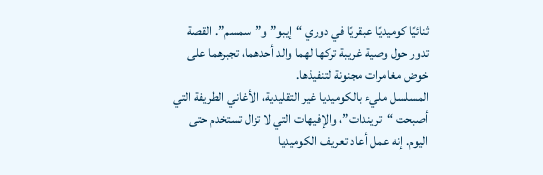ثنائيًا كوميديًا عبقريًا في دوري “إيبو” و”سمسم”. القصة تدور حول وصية غريبة تركها لهما والد أحدهما، تجبرهما على خوض مغامرات مجنونة لتنفيذها.
المسلسل مليء بالكوميديا غير التقليدية، الأغاني الطريفة التي أصبحت “تريندات”، والإفيهات التي لا تزال تستخدم حتى اليوم. إنه عمل أعاد تعريف الكوميديا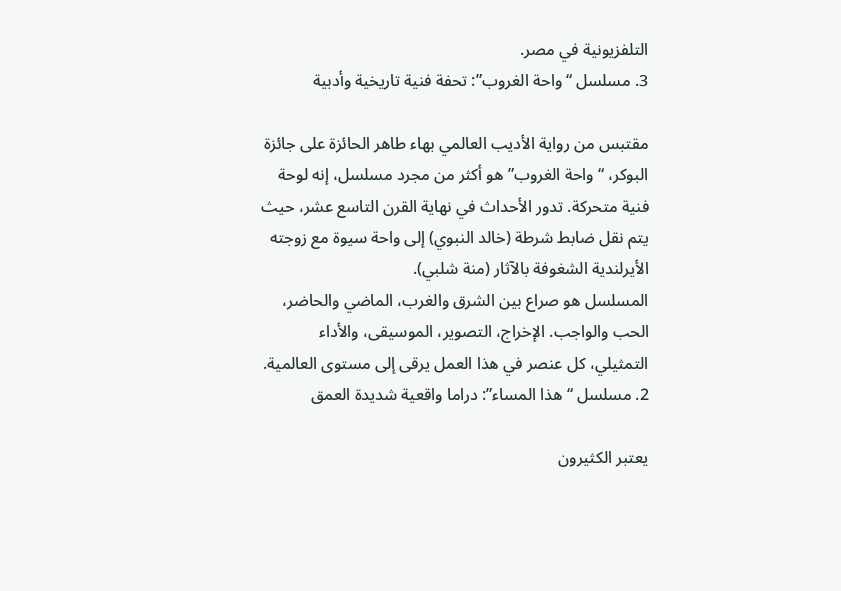التلفزيونية في مصر.
3. مسلسل “واحة الغروب”: تحفة فنية تاريخية وأدبية

مقتبس من رواية الأديب العالمي بهاء طاهر الحائزة على جائزة البوكر، “واحة الغروب” هو أكثر من مجرد مسلسل، إنه لوحة فنية متحركة. تدور الأحداث في نهاية القرن التاسع عشر، حيث يتم نقل ضابط شرطة (خالد النبوي) إلى واحة سيوة مع زوجته الأيرلندية الشغوفة بالآثار (منة شلبي).
المسلسل هو صراع بين الشرق والغرب، الماضي والحاضر، الحب والواجب. الإخراج، التصوير، الموسيقى، والأداء التمثيلي، كل عنصر في هذا العمل يرقى إلى مستوى العالمية.
2. مسلسل “هذا المساء”: دراما واقعية شديدة العمق

يعتبر الكثيرون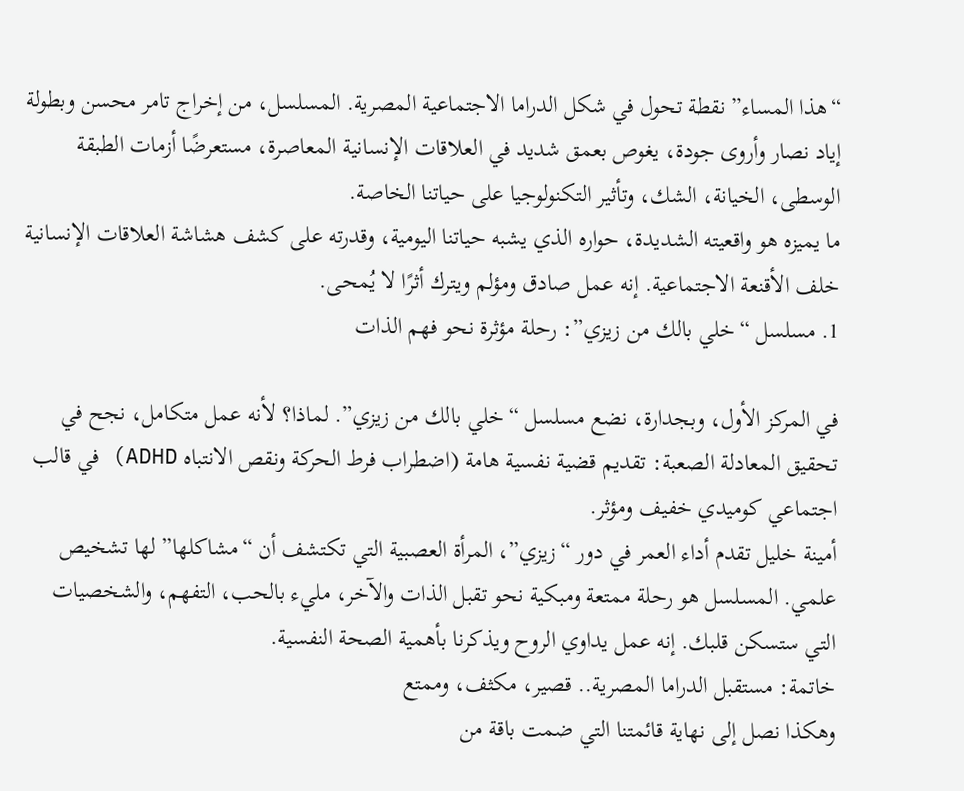“هذا المساء” نقطة تحول في شكل الدراما الاجتماعية المصرية. المسلسل، من إخراج تامر محسن وبطولة إياد نصار وأروى جودة، يغوص بعمق شديد في العلاقات الإنسانية المعاصرة، مستعرضًا أزمات الطبقة الوسطى، الخيانة، الشك، وتأثير التكنولوجيا على حياتنا الخاصة.
ما يميزه هو واقعيته الشديدة، حواره الذي يشبه حياتنا اليومية، وقدرته على كشف هشاشة العلاقات الإنسانية خلف الأقنعة الاجتماعية. إنه عمل صادق ومؤلم ويترك أثرًا لا يُمحى.
1. مسلسل “خلي بالك من زيزي”: رحلة مؤثرة نحو فهم الذات

في المركز الأول، وبجدارة، نضع مسلسل “خلي بالك من زيزي”. لماذا؟ لأنه عمل متكامل، نجح في تحقيق المعادلة الصعبة: تقديم قضية نفسية هامة (اضطراب فرط الحركة ونقص الانتباه ADHD) في قالب اجتماعي كوميدي خفيف ومؤثر.
أمينة خليل تقدم أداء العمر في دور “زيزي”، المرأة العصبية التي تكتشف أن “مشاكلها” لها تشخيص علمي. المسلسل هو رحلة ممتعة ومبكية نحو تقبل الذات والآخر، مليء بالحب، التفهم، والشخصيات التي ستسكن قلبك. إنه عمل يداوي الروح ويذكرنا بأهمية الصحة النفسية.
خاتمة: مستقبل الدراما المصرية.. قصير، مكثف، وممتع
وهكذا نصل إلى نهاية قائمتنا التي ضمت باقة من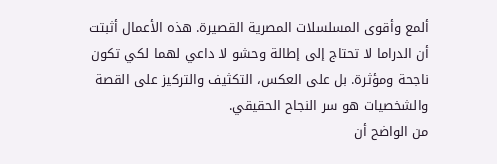ألمع وأقوى المسلسلات المصرية القصيرة. هذه الأعمال أثبتت أن الدراما لا تحتاج إلى إطالة وحشو لا داعي لهما لكي تكون ناجحة ومؤثرة. بل على العكس، التكثيف والتركيز على القصة والشخصيات هو سر النجاح الحقيقي.
من الواضح أن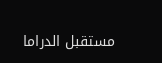مستقبل الدراما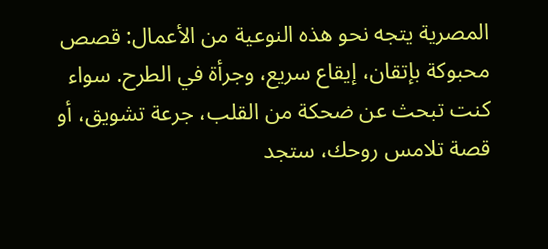المصرية يتجه نحو هذه النوعية من الأعمال: قصص محبوكة بإتقان، إيقاع سريع، وجرأة في الطرح. سواء كنت تبحث عن ضحكة من القلب، جرعة تشويق، أو قصة تلامس روحك، ستجد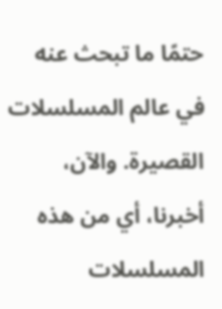حتمًا ما تبحث عنه في عالم المسلسلات القصيرة. والآن، أخبرنا، أي من هذه المسلسلات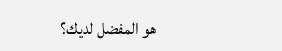هو المفضل لديك؟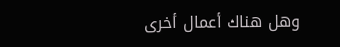وهل هناك أعمال أخرى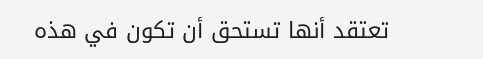تعتقد أنها تستحق أن تكون في هذه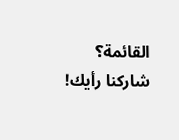القائمة؟ شاركنا رأيك!